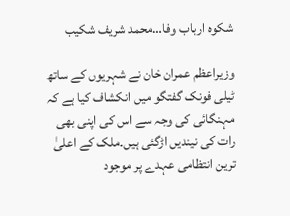شکوہ ارباب وفا…محمد شریف شکیب

وزیراعظم عمران خان نے شہریوں کے ساتھ ٹیلی فونک گفتگو میں انکشاف کیا ہے کہ مہنگائی کی وجہ سے اس کی اپنی بھی رات کی نیندیں اڑگئی ہیں۔ملک کے اعلیٰ ترین انتظامی عہدے پر موجود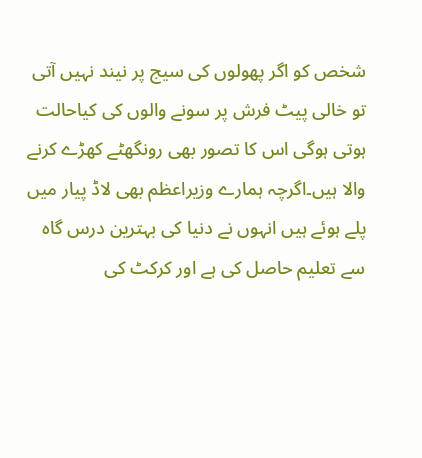شخص کو اگر پھولوں کی سیج پر نیند نہیں آتی تو خالی پیٹ فرش پر سونے والوں کی کیاحالت ہوتی ہوگی اس کا تصور بھی رونگھٹے کھڑے کرنے والا ہیں۔اگرچہ ہمارے وزیراعظم بھی لاڈ پیار میں پلے ہوئے ہیں انہوں نے دنیا کی بہترین درس گاہ سے تعلیم حاصل کی ہے اور کرکٹ کی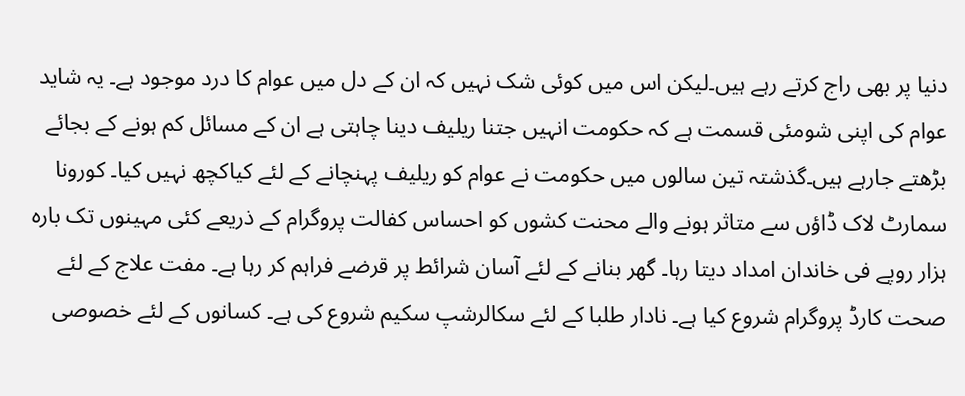دنیا پر بھی راج کرتے رہے ہیں۔لیکن اس میں کوئی شک نہیں کہ ان کے دل میں عوام کا درد موجود ہے۔ یہ شاید عوام کی اپنی شومئی قسمت ہے کہ حکومت انہیں جتنا ریلیف دینا چاہتی ہے ان کے مسائل کم ہونے کے بجائے بڑھتے جارہے ہیں۔گذشتہ تین سالوں میں حکومت نے عوام کو ریلیف پہنچانے کے لئے کیاکچھ نہیں کیا۔ کورونا سمارٹ لاک ڈاؤں سے متاثر ہونے والے محنت کشوں کو احساس کفالت پروگرام کے ذریعے کئی مہینوں تک بارہ ہزار روپے فی خاندان امداد دیتا رہا۔ گھر بنانے کے لئے آسان شرائط پر قرضے فراہم کر رہا ہے۔ مفت علاج کے لئے صحت کارڈ پروگرام شروع کیا ہے۔ نادار طلبا کے لئے سکالرشپ سکیم شروع کی ہے۔ کسانوں کے لئے خصوصی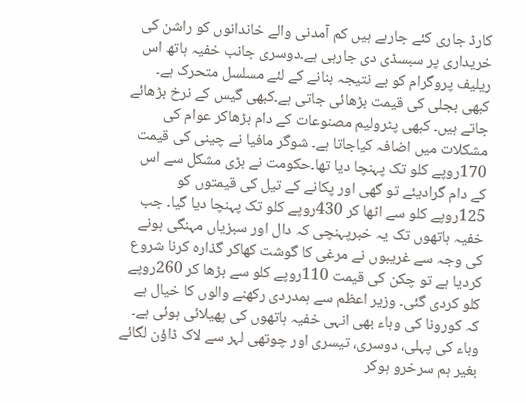کارڈ جاری کئے جارہے ہیں کم آمدنی والے خاندانوں کو راشن کی خریداری پر سبسڈی دی جارہی ہے۔دوسری جانب خفیہ ہاتھ اس ریلیف پروگرام کو بے نتیجہ بنانے کے لئے مسلسل متحرک ہے۔ کبھی بجلی کی قیمت بڑھائی جاتی ہے۔کبھی گیس کے نرخ بڑھائے جاتے ہیں۔ کبھی پٹرولیم مصنوعات کے دام بڑھاکر عوام کی مشکلات میں اضافہ کیاجاتا ہے۔ شوگر مافیا نے چینی کی قیمت 170روپے کلو تک پہنچا دیا تھا۔حکومت نے بڑی مشکل سے اس کے دام گرادیئے تو گھی اور پکانے کے تیل کی قیمتوں کو 125روپے کلو سے اٹھا کر 430روپے کلو تک پہنچا دیا گیا۔ جب خفیہ ہاتھوں تک یہ خبرپہنچی کہ دال اور سبزیاں مہنگی ہونے کی وجہ سے غریبوں نے مرغی کا گوشت کھاکر گذارہ کرنا شروع کردیا ہے تو چکن کی قیمت 110روپے کلو سے بڑھا کر 260روپے کلو کردی گئی۔ وزیر اعظم سے ہمدردی رکھنے والوں کا خیال ہے کہ کورونا کی وباء بھی انہی خفیہ ہاتھوں کی پھیلائی ہوئی ہے۔ وباء کی پہلی، دوسری، تیسری اور چوتھی لہر سے لاک ڈاؤن لگائے بغیر ہم سرخرو ہوکر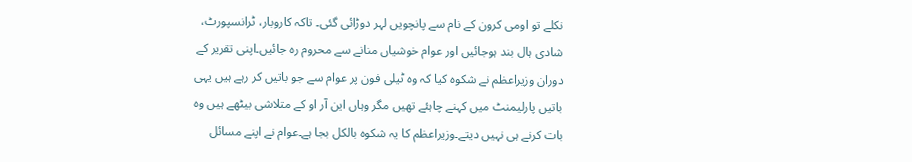نکلے تو اومی کرون کے نام سے پانچویں لہر دوڑائی گئی۔ تاکہ کاروبار، ٹرانسپورٹ، شادی ہال بند ہوجائیں اور عوام خوشیاں منانے سے محروم رہ جائیں۔اپنی تقریر کے دوران وزیراعظم نے شکوہ کیا کہ وہ ٹیلی فون پر عوام سے جو باتیں کر رہے ہیں یہی باتیں پارلیمنٹ میں کہنے چاہئے تھیں مگر وہاں این آر او کے متلاشی بیٹھے ہیں وہ بات کرنے ہی نہیں دیتے۔وزیراعظم کا یہ شکوہ بالکل بجا ہے۔عوام نے اپنے مسائل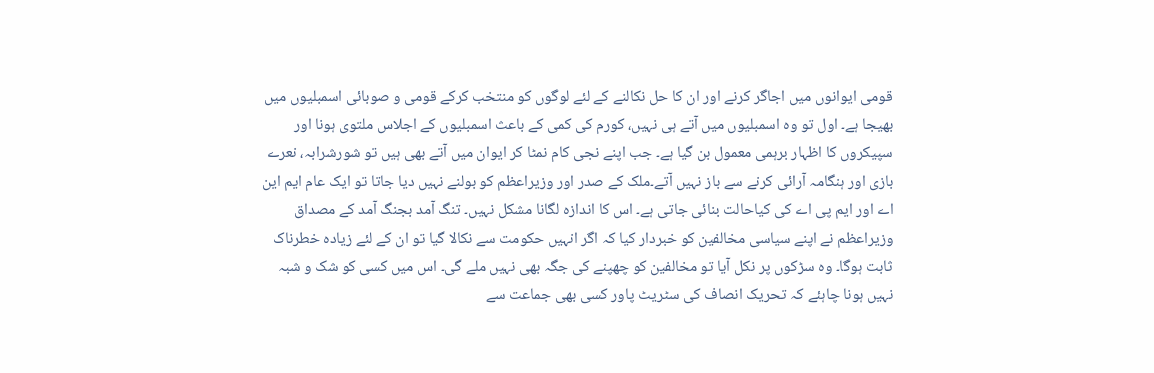قومی ایوانوں میں اجاگر کرنے اور ان کا حل نکالنے کے لئے لوگوں کو منتخب کرکے قومی و صوبائی اسمبلیوں میں بھیجا ہے۔ اول تو وہ اسمبلیوں میں آتے ہی نہیں، کورم کی کمی کے باعث اسمبلیوں کے اجلاس ملتوی ہونا اور سپیکروں کا اظہار برہمی معمول بن گیا ہے۔ جب اپنے نجی کام نمٹا کر ایوان میں آتے بھی ہیں تو شورشرابہ، نعرے بازی اور ہنگامہ آرائی کرنے سے باز نہیں آتے۔ملک کے صدر اور وزیراعظم کو بولنے نہیں دیا جاتا تو ایک عام ایم این اے اور ایم پی اے کی کیاحالت بنائی جاتی ہے۔ اس کا اندازہ لگانا مشکل نہیں۔ تنگ آمد بجنگ آمد کے مصداق وزیراعظم نے اپنے سیاسی مخالفین کو خبردار کیا کہ اگر انہیں حکومت سے نکالا گیا تو ان کے لئے زیادہ خطرناک ثابت ہوگا۔ وہ سڑکوں پر نکل آیا تو مخالفین کو چھپنے کی جگہ بھی نہیں ملے گی۔ اس میں کسی کو شک و شبہ نہیں ہونا چاہئے کہ تحریک انصاف کی سٹریٹ پاور کسی بھی جماعت سے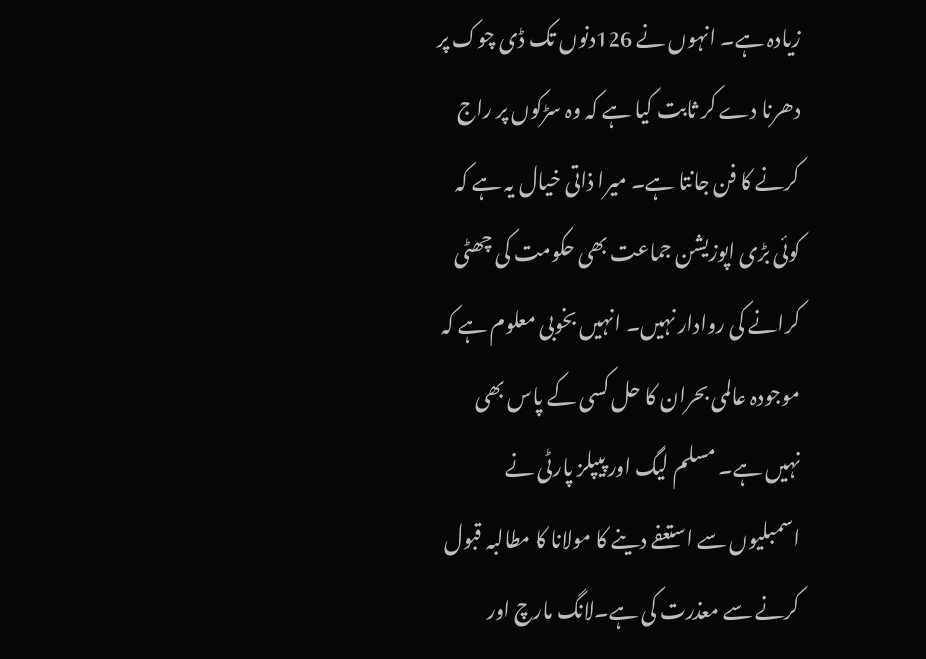زیادہ ہے۔ انہوں نے 126دنوں تک ڈی چوک پر دھرنا دے کر ثابت کیا ہے کہ وہ سڑکوں پر راج کرنے کا فن جانتا ہے۔ میرا ذاتی خیال یہ ہے کہ کوئی بڑی اپوزیشن جماعت بھی حکومت کی چھٹی کرانے کی روادار نہیں۔ انہیں بخوبی معلوم ہے کہ موجودہ عالمی بحران کا حل کسی کے پاس بھی نہیں ہے۔ مسلم لیگ اور پیپلز پارٹی نے اسمبلیوں سے استعفے دینے کا مولانا کا مطالبہ قبول کرنے سے معذرت کی ہے۔لانگ مارچ اور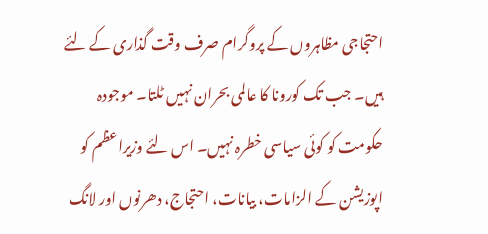احتجاجی مظاہروں کے پروگرام صرف وقت گذاری کے لئے ہیں۔ جب تک کورونا کا عالمی بحران نہیں ٹلتا۔ موجودہ حکومت کو کوئی سیاسی خطرہ نہیں۔ اس لئے وزیراعظم کو اپوزیشن کے الزامات، بیانات، احتجاج، دھرنوں اور لانگ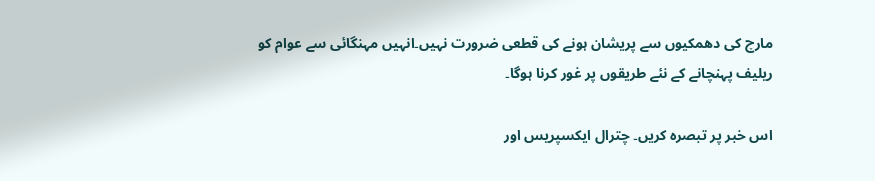مارچ کی دھمکیوں سے پریشان ہونے کی قطعی ضرورت نہیں۔انہیں مہنگائی سے عوام کو ریلیف پہنچانے کے نئے طریقوں پر غور کرنا ہوگا۔

اس خبر پر تبصرہ کریں۔ چترال ایکسپریس اور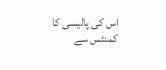اس کی پالیسی کا کمنٹس سے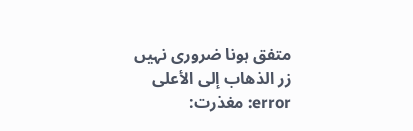متفق ہونا ضروری نہیں
زر الذهاب إلى الأعلى
error: مغذرت: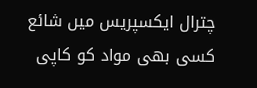چترال ایکسپریس میں شائع کسی بھی مواد کو کاپی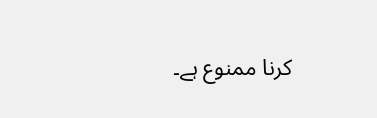کرنا ممنوع ہے۔